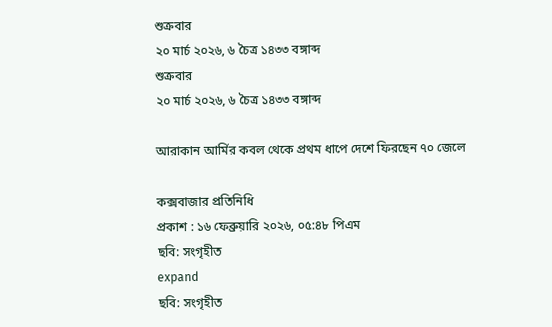শুক্রবার
২০ মার্চ ২০২৬, ৬ চৈত্র ১৪৩৩ বঙ্গাব্দ
শুক্রবার
২০ মার্চ ২০২৬, ৬ চৈত্র ১৪৩৩ বঙ্গাব্দ

আরাকান আর্মির কবল থেকে প্রথম ধাপে দেশে ফিরছেন ৭০ জেলে

কক্সবাজার প্রতিনিধি
প্রকাশ : ১৬ ফেব্রুয়ারি ২০২৬, ০৫:৪৮ পিএম
ছবি: সংগৃহীত
expand
ছবি: সংগৃহীত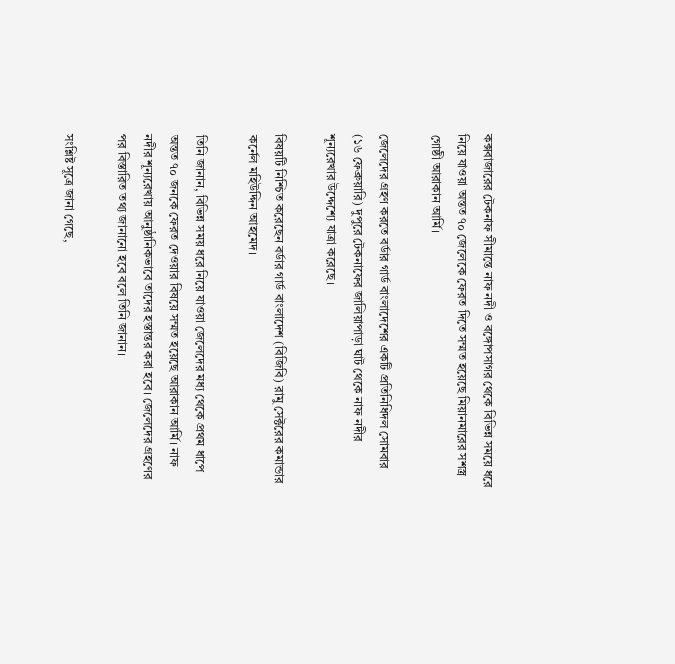কক্সবাজারের টেকনাফ সীমান্তে নাফ নদী ও বঙ্গোপসাগর থেকে বিভিন্ন সময়ে ধরে নিয়ে যাওয়া অন্তত ৭০ জেলেকে ফেরত দিতে সম্মত হয়েছে মিয়ানমারের সশস্ত্র গোষ্ঠী আরাকান আর্মি।

জেলেদের গ্রহণ করতে বর্ডার গার্ড বাংলাদেশের একটি প্রতিনিধিদল সোমবার (১৬ ফেব্রুয়ারি) দুপুরে টেকনাফের জালিয়াপাড়া ঘাট থেকে নাফ নদীর শূন্যরেখার উদ্দেশ্যে যাত্রা করেছে।

বিষয়টি নিশ্চিত করেছেন বর্ডার গার্ড বাংলাদেশ (বিজিবি) রামু সেক্টরের কমান্ডার কর্নেল মহিউদ্দিন আহমেদ।

তিনি জানান, বিভিন্ন সময় ধরে নিয়ে যাওয়া জেলেদের মধ্য থেকে প্রথম ধাপে অন্তত ৭০ জনকে ফেরত দেওয়ার বিষয়ে সম্মত হয়েছে আরাকান আর্মি। নাফ নদীর শূন্যরেখায় আনুষ্ঠানিকভাবে তাদের হস্তান্তর করা হবে। জেলেদের গ্রহণের পর বিস্তারিত তথ্য জানানো হবে বলে তিনি জানান।

সংশ্লিষ্ট সূত্রে জানা গেছে,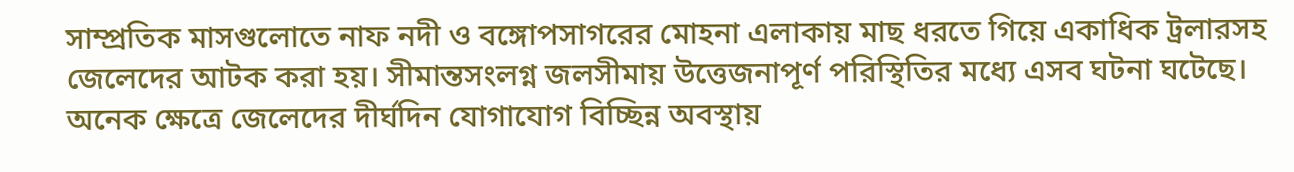সাম্প্রতিক মাসগুলোতে নাফ নদী ও বঙ্গোপসাগরের মোহনা এলাকায় মাছ ধরতে গিয়ে একাধিক ট্রলারসহ জেলেদের আটক করা হয়। সীমান্তসংলগ্ন জলসীমায় উত্তেজনাপূর্ণ পরিস্থিতির মধ্যে এসব ঘটনা ঘটেছে। অনেক ক্ষেত্রে জেলেদের দীর্ঘদিন যোগাযোগ বিচ্ছিন্ন অবস্থায়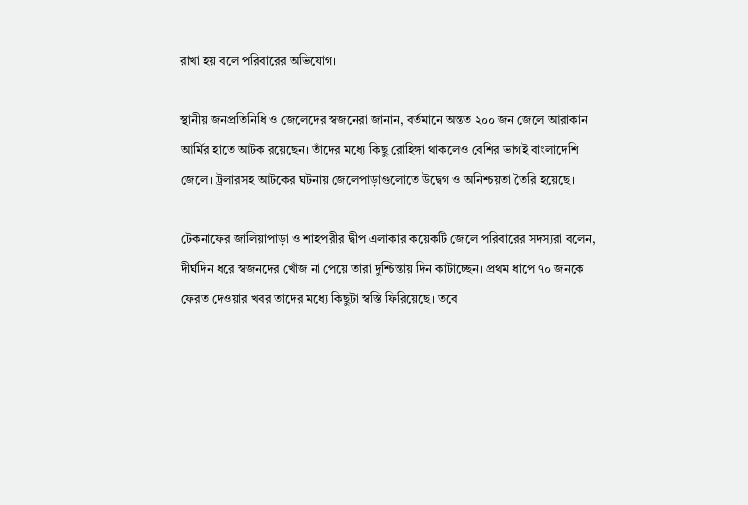রাখা হয় বলে পরিবারের অভিযোগ।

স্থানীয় জনপ্রতিনিধি ও জেলেদের স্বজনেরা জানান, বর্তমানে অন্তত ২০০ জন জেলে আরাকান আর্মির হাতে আটক রয়েছেন। তাঁদের মধ্যে কিছু রোহিঙ্গা থাকলেও বেশির ভাগই বাংলাদেশি জেলে। ট্রলারসহ আটকের ঘটনায় জেলেপাড়াগুলোতে উদ্বেগ ও অনিশ্চয়তা তৈরি হয়েছে।

টেকনাফের জালিয়াপাড়া ও শাহপরীর দ্বীপ এলাকার কয়েকটি জেলে পরিবারের সদস্যরা বলেন, দীর্ঘদিন ধরে স্বজনদের খোঁজ না পেয়ে তারা দুশ্চিন্তায় দিন কাটাচ্ছেন। প্রথম ধাপে ৭০ জনকে ফেরত দেওয়ার খবর তাদের মধ্যে কিছুটা স্বস্তি ফিরিয়েছে। তবে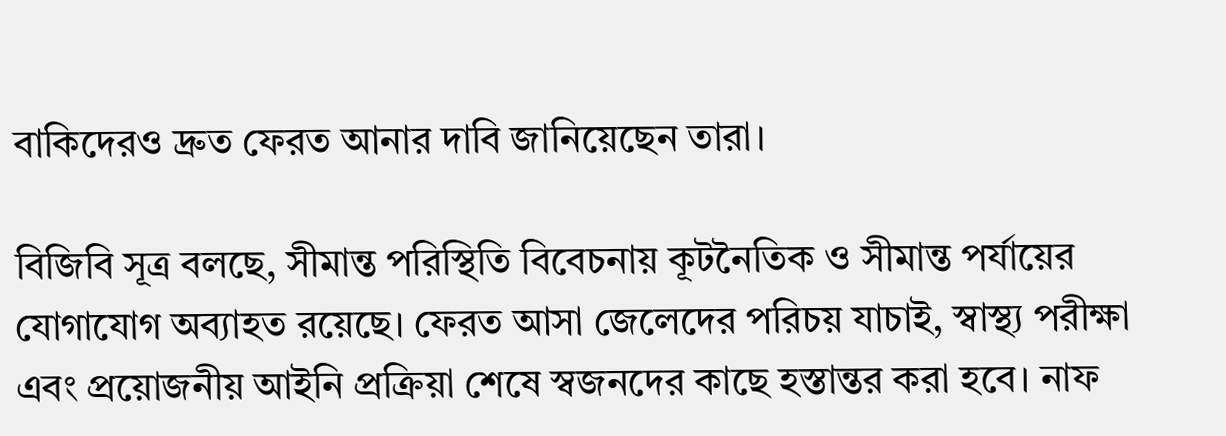বাকিদেরও দ্রুত ফেরত আনার দাবি জানিয়েছেন তারা।

বিজিবি সূত্র বলছে, সীমান্ত পরিস্থিতি বিবেচনায় কূটনৈতিক ও সীমান্ত পর্যায়ের যোগাযোগ অব্যাহত রয়েছে। ফেরত আসা জেলেদের পরিচয় যাচাই, স্বাস্থ্য পরীক্ষা এবং প্রয়োজনীয় আইনি প্রক্রিয়া শেষে স্বজনদের কাছে হস্তান্তর করা হবে। নাফ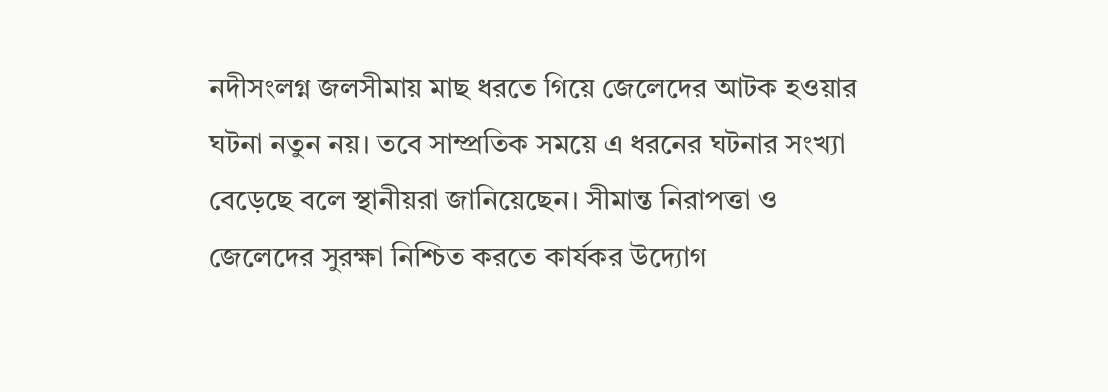নদীসংলগ্ন জলসীমায় মাছ ধরতে গিয়ে জেলেদের আটক হওয়ার ঘটনা নতুন নয়। তবে সাম্প্রতিক সময়ে এ ধরনের ঘটনার সংখ্যা বেড়েছে বলে স্থানীয়রা জানিয়েছেন। সীমান্ত নিরাপত্তা ও জেলেদের সুরক্ষা নিশ্চিত করতে কার্যকর উদ্যোগ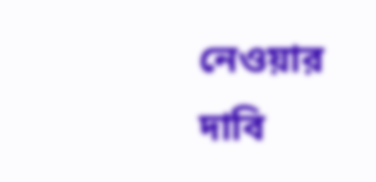নেওয়ার দাবি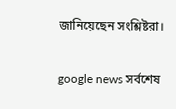জানিয়েছেন সংশ্লিষ্টরা।

google news সর্বশেষ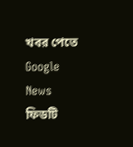খবর পেতে Google News ফিডটি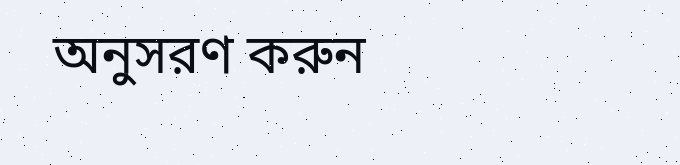অনুসরণ করুন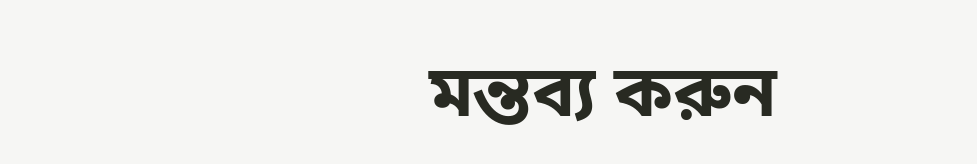মন্তব্য করুন